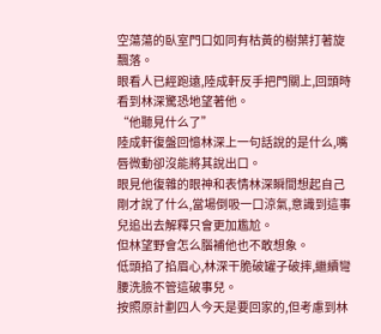空蕩蕩的臥室門口如同有枯黃的樹葉打著旋飄落。
眼看人已經跑遠,陸成軒反手把門關上,回頭時看到林深驚恐地望著他。
“他聽見什么了”
陸成軒復盤回憶林深上一句話說的是什么,嘴唇微動卻沒能將其說出口。
眼見他復雜的眼神和表情林深瞬間想起自己剛才說了什么,當場倒吸一口涼氣,意識到這事兒追出去解釋只會更加尷尬。
但林望野會怎么腦補他也不敢想象。
低頭掐了掐眉心,林深干脆破罐子破摔,繼續彎腰洗臉不管這破事兒。
按照原計劃四人今天是要回家的,但考慮到林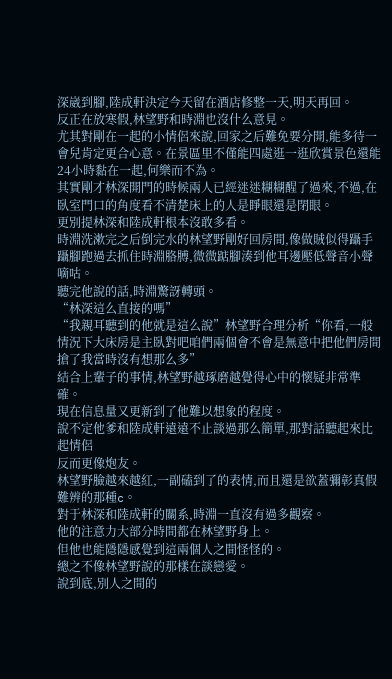深崴到腳,陸成軒決定今天留在酒店修整一天,明天再回。
反正在放寒假,林望野和時淵也沒什么意見。
尤其對剛在一起的小情侶來說,回家之后難免要分開,能多待一會兒肯定更合心意。在景區里不僅能四處逛一逛欣賞景色還能24小時黏在一起,何樂而不為。
其實剛才林深開門的時候兩人已經迷迷糊糊醒了過來,不過,在臥室門口的角度看不清楚床上的人是睜眼還是閉眼。
更別提林深和陸成軒根本沒敢多看。
時淵洗漱完之后倒完水的林望野剛好回房間,像做賊似得躡手躡腳跑過去抓住時淵胳膊,微微踮腳湊到他耳邊壓低聲音小聲嘀咕。
聽完他說的話,時淵驚訝轉頭。
“林深這么直接的嗎”
“我親耳聽到的他就是這么說”林望野合理分析“你看,一般情況下大床房是主臥對吧咱們兩個會不會是無意中把他們房間搶了我當時沒有想那么多”
結合上輩子的事情,林望野越琢磨越覺得心中的懷疑非常準確。
現在信息量又更新到了他難以想象的程度。
說不定他爹和陸成軒遠遠不止談過那么簡單,那對話聽起來比起情侶
反而更像炮友。
林望野臉越來越紅,一副磕到了的表情,而且還是欲蓋彌彰真假難辨的那種c。
對于林深和陸成軒的關系,時淵一直沒有過多觀察。
他的注意力大部分時間都在林望野身上。
但他也能隱隱感覺到這兩個人之間怪怪的。
總之不像林望野說的那樣在談戀愛。
說到底,別人之間的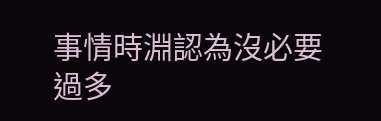事情時淵認為沒必要過多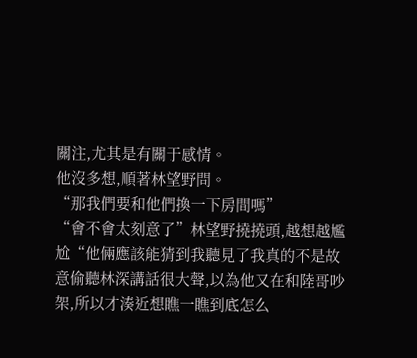關注,尤其是有關于感情。
他沒多想,順著林望野問。
“那我們要和他們換一下房間嗎”
“會不會太刻意了”林望野撓撓頭,越想越尷尬“他倆應該能猜到我聽見了我真的不是故意偷聽林深講話很大聲,以為他又在和陸哥吵架,所以才湊近想瞧一瞧到底怎么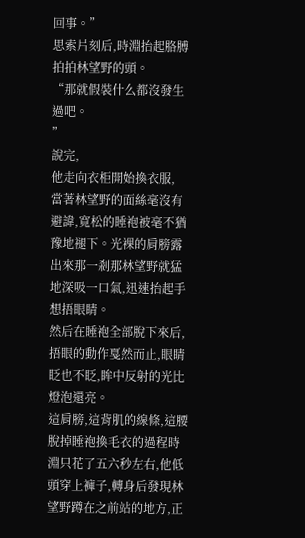回事。”
思索片刻后,時淵抬起胳膊拍拍林望野的頭。
“那就假裝什么都沒發生過吧。
”
說完,
他走向衣柜開始換衣服,
當著林望野的面絲毫沒有避諱,寬松的睡袍被毫不猶豫地褪下。光裸的肩膀露出來那一剎那林望野就猛地深吸一口氣,迅速抬起手想捂眼睛。
然后在睡袍全部脫下來后,捂眼的動作戛然而止,眼睛眨也不眨,眸中反射的光比燈泡還亮。
這肩膀,這背肌的線條,這腰
脫掉睡袍換毛衣的過程時淵只花了五六秒左右,他低頭穿上褲子,轉身后發現林望野蹲在之前站的地方,正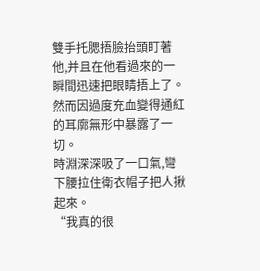雙手托腮捂臉抬頭盯著他,并且在他看過來的一瞬間迅速把眼睛捂上了。
然而因過度充血變得通紅的耳廓無形中暴露了一切。
時淵深深吸了一口氣,彎下腰拉住衛衣帽子把人揪起來。
“我真的很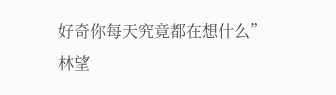好奇你每天究竟都在想什么”
林望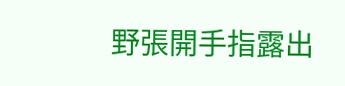野張開手指露出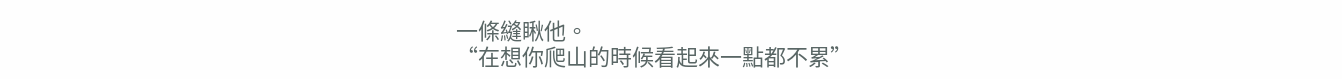一條縫瞅他。
“在想你爬山的時候看起來一點都不累”